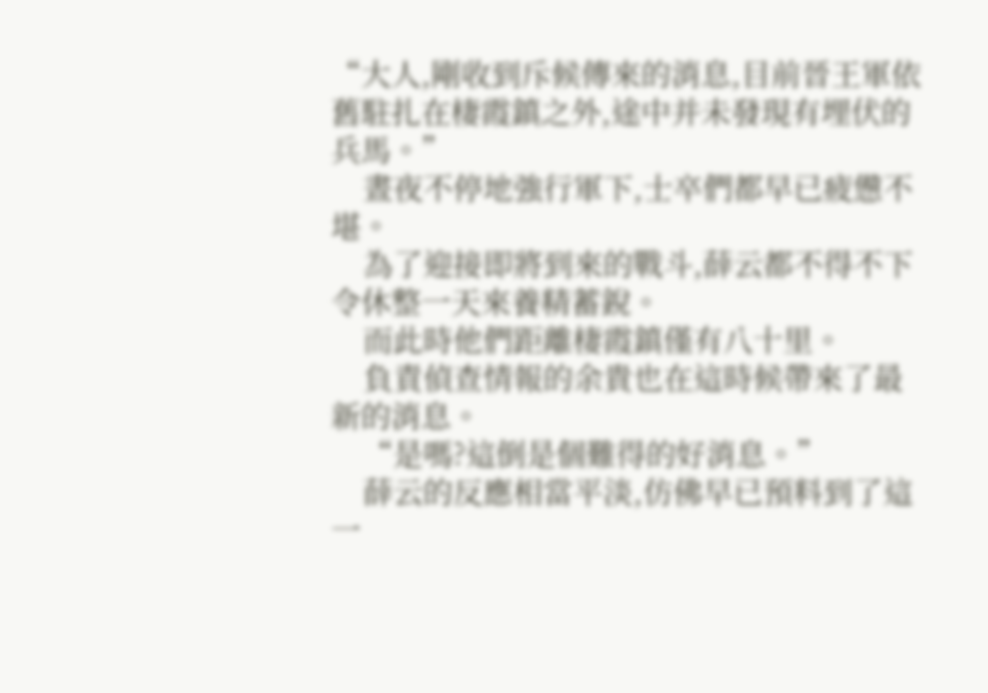“大人,剛收到斥候傳來的消息,目前晉王軍依舊駐扎在棲霞鎮之外,途中并未發現有埋伏的兵馬。”
    晝夜不停地強行軍下,士卒們都早已疲憊不堪。
    為了迎接即將到來的戰斗,薛云都不得不下令休整一天來養精蓄銳。
    而此時他們距離棲霞鎮僅有八十里。
    負責偵查情報的余貴也在這時候帶來了最新的消息。
    “是嗎?這倒是個難得的好消息。”
    薛云的反應相當平淡,仿佛早已預料到了這一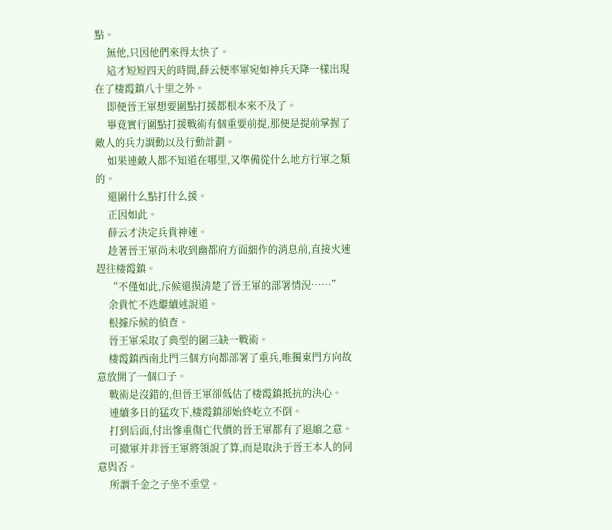點。
    無他,只因他們來得太快了。
    這才短短四天的時間,薛云便率軍宛如神兵天降一樣出現在了棲霞鎮八十里之外。
    即便晉王軍想要圍點打援都根本來不及了。
    畢竟實行圍點打援戰術有個重要前提,那便是提前掌握了敵人的兵力調動以及行動計劃。
    如果連敵人都不知道在哪里,又準備從什么地方行軍之類的。
    還圍什么點打什么援。
    正因如此。
    薛云才決定兵貴神速。
    趁著晉王軍尚未收到幽都府方面細作的消息前,直接火速趕往棲霞鎮。
    “不僅如此,斥候還摸清楚了晉王軍的部署情況……”
    余貴忙不迭繼續述說道。
    根據斥候的偵查。
    晉王軍采取了典型的圍三缺一戰術。
    棲霞鎮西南北門三個方向都部署了重兵,唯獨東門方向故意放開了一個口子。
    戰術是沒錯的,但晉王軍卻低估了棲霞鎮抵抗的決心。
    連續多日的猛攻下,棲霞鎮卻始終屹立不倒。
    打到后面,付出慘重傷亡代價的晉王軍都有了退縮之意。
    可撤軍并非晉王軍將領說了算,而是取決于晉王本人的同意與否。
    所謂千金之子坐不垂堂。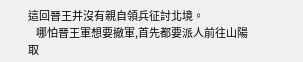這回晉王并沒有親自領兵征討北境。
    哪怕晉王軍想要撤軍,首先都要派人前往山陽取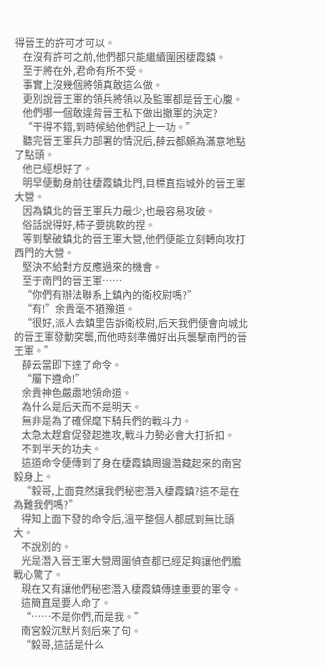得晉王的許可才可以。
    在沒有許可之前,他們都只能繼續圍困棲霞鎮。
    至于將在外,君命有所不受。
    事實上沒幾個將領真敢這么做。
    更別說晉王軍的領兵將領以及監軍都是晉王心腹。
    他們哪一個敢違背晉王私下做出撤軍的決定?
    “干得不錯,到時候給他們記上一功。”
    聽完晉王軍兵力部署的情況后,薛云都頗為滿意地點了點頭。
    他已經想好了。
    明早便動身前往棲霞鎮北門,目標直指城外的晉王軍大營。
    因為鎮北的晉王軍兵力最少,也最容易攻破。
    俗話說得好,柿子要挑軟的捏。
    等到擊破鎮北的晉王軍大營,他們便能立刻轉向攻打西門的大營。
    堅決不給對方反應過來的機會。
    至于南門的晉王軍……
    “你們有辦法聯系上鎮內的衛校尉嗎?”
    “有!”余貴毫不猶豫道。
    “很好,派人去鎮里告訴衛校尉,后天我們便會向城北的晉王軍發動突襲,而他時刻準備好出兵襲擊南門的晉王軍。”
    薛云當即下達了命令。
    “屬下遵命!”
    余貴神色嚴肅地領命道。
    為什么是后天而不是明天。
    無非是為了確保麾下騎兵們的戰斗力。
    太急太趕倉促發起進攻,戰斗力勢必會大打折扣。
    不到半天的功夫。
    這道命令便傳到了身在棲霞鎮周邊潛藏起來的南宮毅身上。
    “毅哥,上面竟然讓我們秘密潛入棲霞鎮?這不是在為難我們嗎?”
    得知上面下發的命令后,溫平整個人都感到無比頭大。
    不說別的。
    光是潛入晉王軍大營周圍偵查都已經足夠讓他們膽戰心驚了。
    現在又有讓他們秘密潛入棲霞鎮傳達重要的軍令。
    這簡直是要人命了。
    “……不是你們,而是我。”
    南宮毅沉默片刻后來了句。
    “毅哥,這話是什么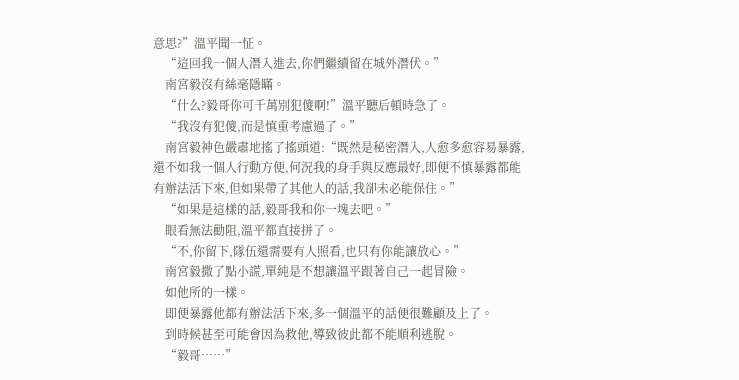意思?”溫平聞一怔。
    “這回我一個人潛入進去,你們繼續留在城外潛伏。”
    南宮毅沒有絲毫隱瞞。
    “什么?毅哥你可千萬別犯傻啊!”溫平聽后頓時急了。
    “我沒有犯傻,而是慎重考慮過了。”
    南宮毅神色嚴肅地搖了搖頭道:“既然是秘密潛入,人愈多愈容易暴露,還不如我一個人行動方便,何況我的身手與反應最好,即便不慎暴露都能有辦法活下來,但如果帶了其他人的話,我卻未必能保住。”
    “如果是這樣的話,毅哥我和你一塊去吧。”
    眼看無法勸阻,溫平都直接拼了。
    “不,你留下,隊伍還需要有人照看,也只有你能讓放心。”
    南宮毅撒了點小謊,單純是不想讓溫平跟著自己一起冒險。
    如他所的一樣。
    即便暴露他都有辦法活下來,多一個溫平的話便很難顧及上了。
    到時候甚至可能會因為救他,導致彼此都不能順利逃脫。
    “毅哥……”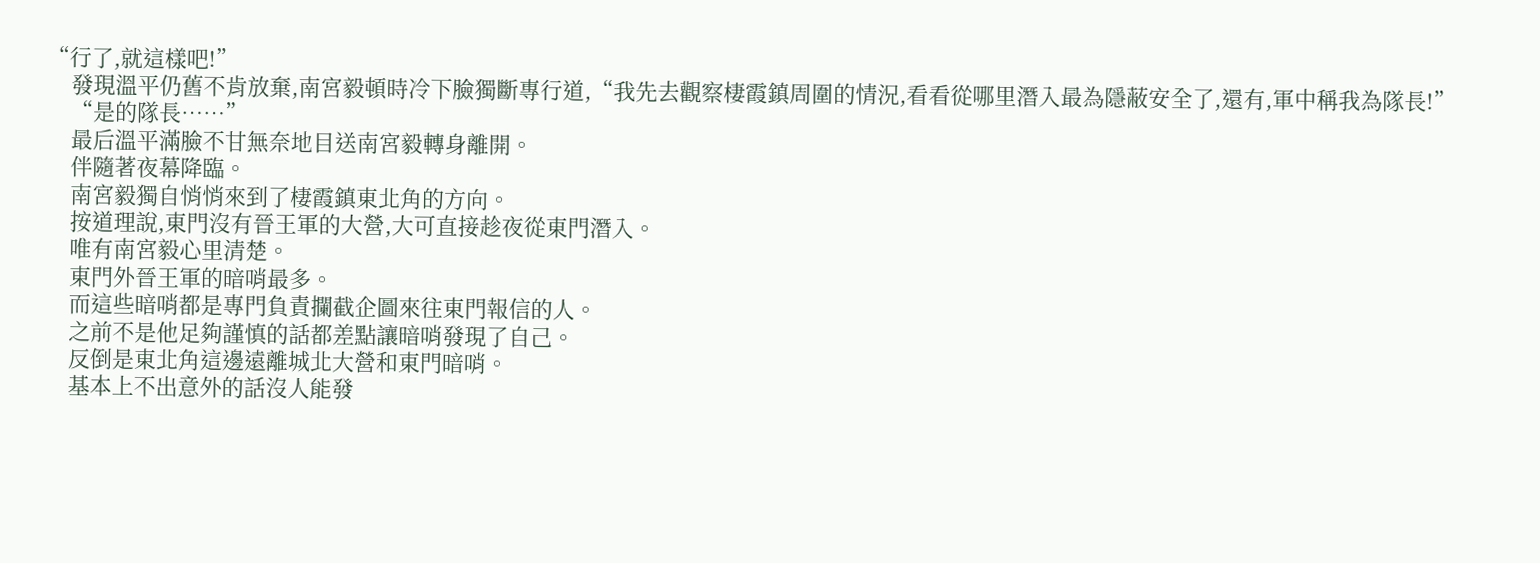“行了,就這樣吧!”
    發現溫平仍舊不肯放棄,南宮毅頓時冷下臉獨斷專行道,“我先去觀察棲霞鎮周圍的情況,看看從哪里潛入最為隱蔽安全了,還有,軍中稱我為隊長!”
    “是的隊長……”
    最后溫平滿臉不甘無奈地目送南宮毅轉身離開。
    伴隨著夜幕降臨。
    南宮毅獨自悄悄來到了棲霞鎮東北角的方向。
    按道理說,東門沒有晉王軍的大營,大可直接趁夜從東門潛入。
    唯有南宮毅心里清楚。
    東門外晉王軍的暗哨最多。
    而這些暗哨都是專門負責攔截企圖來往東門報信的人。
    之前不是他足夠謹慎的話都差點讓暗哨發現了自己。
    反倒是東北角這邊遠離城北大營和東門暗哨。
    基本上不出意外的話沒人能發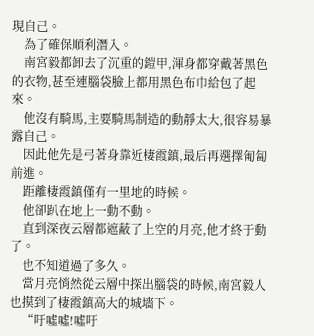現自己。
    為了確保順利潛入。
    南宮毅都卸去了沉重的鎧甲,渾身都穿戴著黑色的衣物,甚至連腦袋臉上都用黑色布巾給包了起來。
    他沒有騎馬,主要騎馬制造的動靜太大,很容易暴露自己。
    因此他先是弓著身靠近棲霞鎮,最后再選擇匍匐前進。
    距離棲霞鎮僅有一里地的時候。
    他卻趴在地上一動不動。
    直到深夜云層都遮蔽了上空的月亮,他才終于動了。
    也不知道過了多久。
    當月亮悄然從云層中探出腦袋的時候,南宮毅人也摸到了棲霞鎮高大的城墻下。
    “吁噓噓!噓吁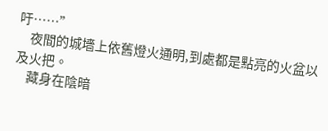吁……”
    夜間的城墻上依舊燈火通明,到處都是點亮的火盆以及火把。
    藏身在陰暗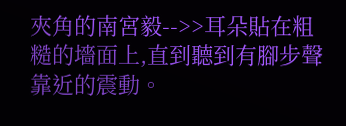夾角的南宮毅-->>耳朵貼在粗糙的墻面上,直到聽到有腳步聲靠近的震動。